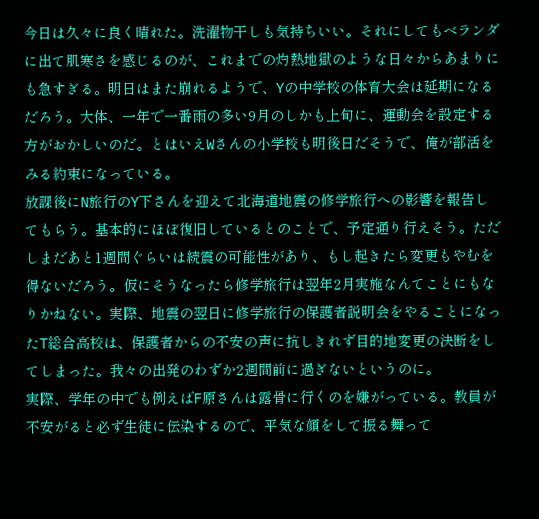今日は久々に良く晴れた。洗濯物干しも気持ちいい。それにしてもベランダに出て肌寒さを感じるのが、これまでの灼熱地獄のような日々からあまりにも急すぎる。明日はまた崩れるようで、Yの中学校の体育大会は延期になるだろう。大体、一年で一番雨の多い9月のしかも上旬に、運動会を設定する方がおかしいのだ。とはいえWさんの小学校も明後日だそうで、俺が部活をみる約束になっている。
放課後にN旅行のY下さんを迎えて北海道地震の修学旅行への影響を報告してもらう。基本的にほぼ復旧しているとのことで、予定通り行えそう。ただしまだあと1週間ぐらいは続震の可能性があり、もし起きたら変更もやむを得ないだろう。仮にそうなったら修学旅行は翌年2月実施なんてことにもなりかねない。実際、地震の翌日に修学旅行の保護者説明会をやることになったT総合高校は、保護者からの不安の声に抗しきれず目的地変更の決断をしてしまった。我々の出発のわずか2週間前に過ぎないというのに。
実際、学年の中でも例えばF原さんは露骨に行くのを嫌がっている。教員が不安がると必ず生徒に伝染するので、平気な顔をして振る舞って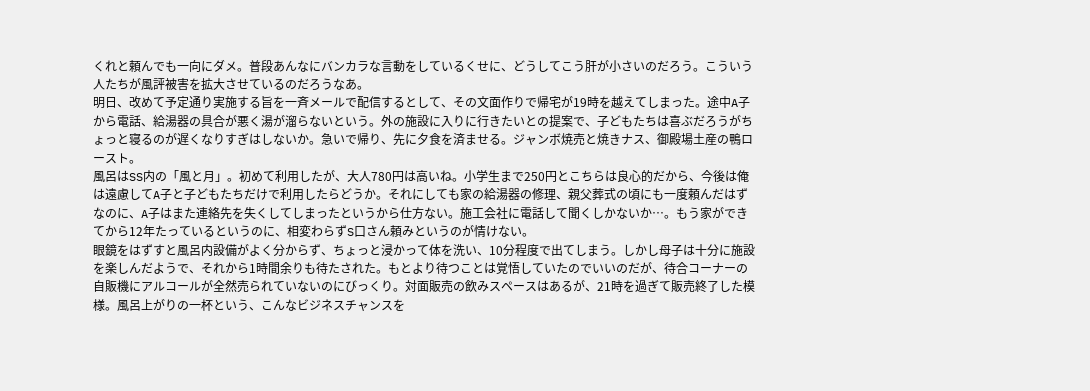くれと頼んでも一向にダメ。普段あんなにバンカラな言動をしているくせに、どうしてこう肝が小さいのだろう。こういう人たちが風評被害を拡大させているのだろうなあ。
明日、改めて予定通り実施する旨を一斉メールで配信するとして、その文面作りで帰宅が19時を越えてしまった。途中A子から電話、給湯器の具合が悪く湯が溜らないという。外の施設に入りに行きたいとの提案で、子どもたちは喜ぶだろうがちょっと寝るのが遅くなりすぎはしないか。急いで帰り、先に夕食を済ませる。ジャンボ焼売と焼きナス、御殿場土産の鴨ロースト。
風呂はSS内の「風と月」。初めて利用したが、大人780円は高いね。小学生まで250円とこちらは良心的だから、今後は俺は遠慮してA子と子どもたちだけで利用したらどうか。それにしても家の給湯器の修理、親父葬式の頃にも一度頼んだはずなのに、A子はまた連絡先を失くしてしまったというから仕方ない。施工会社に電話して聞くしかないか…。もう家ができてから12年たっているというのに、相変わらずS口さん頼みというのが情けない。
眼鏡をはずすと風呂内設備がよく分からず、ちょっと浸かって体を洗い、10分程度で出てしまう。しかし母子は十分に施設を楽しんだようで、それから1時間余りも待たされた。もとより待つことは覚悟していたのでいいのだが、待合コーナーの自販機にアルコールが全然売られていないのにびっくり。対面販売の飲みスペースはあるが、21時を過ぎて販売終了した模様。風呂上がりの一杯という、こんなビジネスチャンスを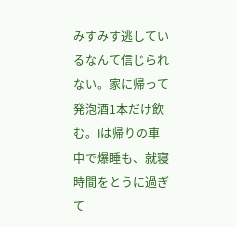みすみす逃しているなんて信じられない。家に帰って発泡酒1本だけ飲む。Iは帰りの車中で爆睡も、就寝時間をとうに過ぎて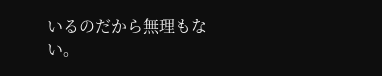いるのだから無理もない。